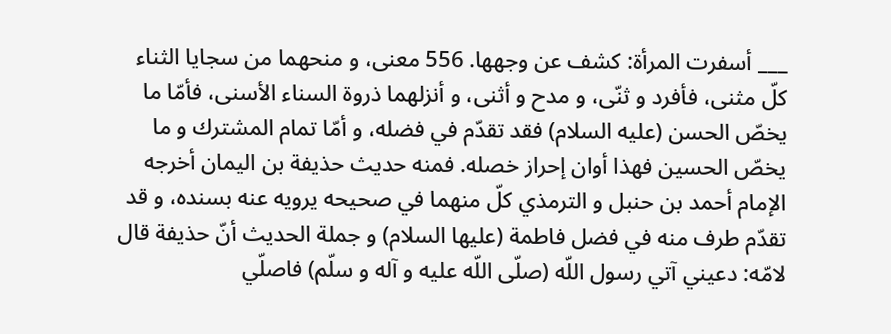___ أسفرت المرأة: كشف عن وجهها. 556 معنى، و منحهما من سجايا الثناء كلّ مثنى، فأفرد و ثنّى، و مدح و أثنى، و أنزلهما ذروة السناء الأسنى، فأمّا ما يخصّ الحسن (عليه السلام) فقد تقدّم في فضله، و أمّا تمام المشترك و ما يخصّ الحسين فهذا أوان إحراز خصله. فمنه حديث حذيفة بن اليمان أخرجه الإمام أحمد بن حنبل و الترمذي كلّ منهما في صحيحه يرويه عنه بسنده، و قد تقدّم طرف منه في فضل فاطمة (عليها السلام) و جملة الحديث أنّ حذيفة قال لامّه: دعيني آتي رسول اللّه (صلّى اللّه عليه و آله و سلّم) فاصلّي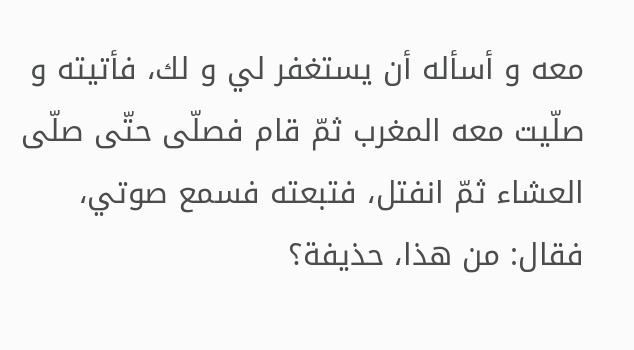معه و أسأله أن يستغفر لي و لك، فأتيته و صلّيت معه المغرب ثمّ قام فصلّى حتّى صلّى العشاء ثمّ انفتل، فتبعته فسمع صوتي، فقال: من هذا، حذيفة؟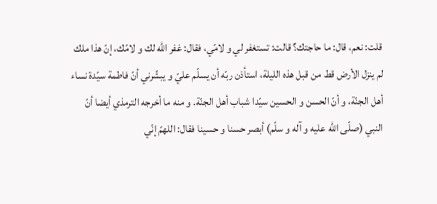قلت: نعم، قال: ما حاجتك؟ قالت: تستغفر لي و لامّي، فقال: غفر اللّه لك و لامّك، إنّ هذا ملك لم ينزل الأرض قط من قبل هذه الليلة، استأذن ربّه أن يسلّم عليّ و يبشّرني أنّ فاطمة سيّدة نساء أهل الجنّة، و أنّ الحسن و الحسين سيّدا شباب أهل الجنّة. و منه ما أخرجه الترمذي أيضا أنّ النبي (صلّى اللّه عليه و آله و سلّم) أبصر حسنا و حسينا فقال: اللهمّ إنّي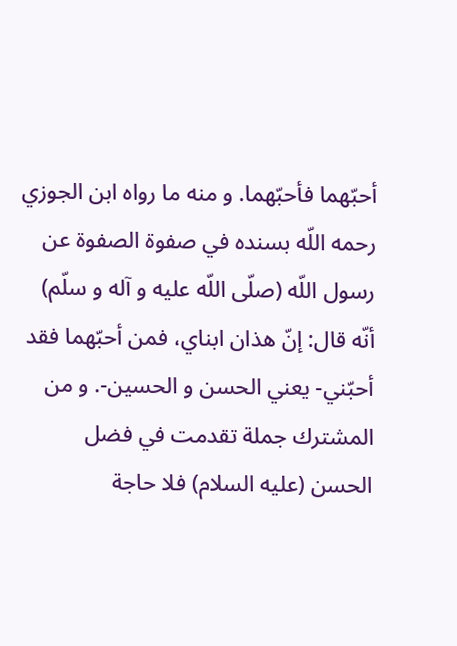أحبّهما فأحبّهما. و منه ما رواه ابن الجوزي رحمه اللّه بسنده في صفوة الصفوة عن رسول اللّه (صلّى اللّه عليه و آله و سلّم) أنّه قال: إنّ هذان ابناي، فمن أحبّهما فقد أحبّني- يعني الحسن و الحسين-. و من المشترك جملة تقدمت في فضل الحسن (عليه السلام) فلا حاجة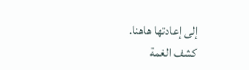إلى إعادتها هاهنا.
كشف الغمة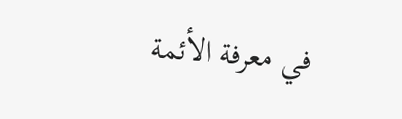في معرفة الأئمة